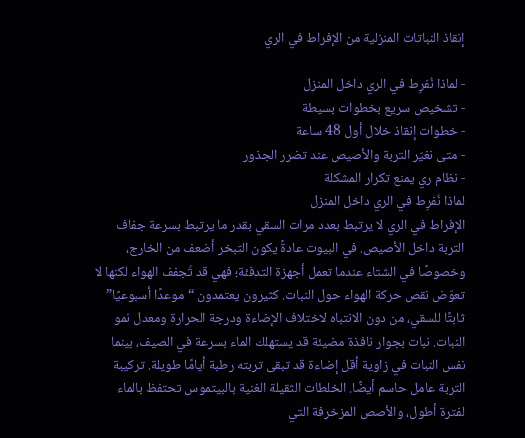إنقاذ النباتات المنزلية من الإفراط في الري

- لماذا نُفرِط في الري داخل المنزل
- تشخيص سريع بخطوات بسيطة
- خطوات إنقاذ خلال أول 48 ساعة
- متى نغيّر التربة والأصيص عند تضرر الجذور
- نظام ري يمنع تكرار المشكلة
لماذا نُفرِط في الري داخل المنزل
الإفراط في الري لا يرتبط بعدد مرات السقي بقدر ما يرتبط بسرعة جفاف التربة داخل الأصيص. في البيوت عادةً يكون التبخر أضعف من الخارج، وخصوصًا في الشتاء عندما تعمل أجهزة التدفئة؛ فهي قد تُجفف الهواء لكنها لا تعوّض نقص حركة الهواء حول النبات. كثيرون يعتمدون “موعدًا أسبوعيًا” ثابتًا للسقي، من دون الانتباه لاختلاف الإضاءة ودرجة الحرارة ومعدل نمو النبات. نبات بجوار نافذة مضيئة قد يستهلك الماء بسرعة في الصيف، بينما نفس النبات في زاوية أقل إضاءة قد تبقى تربته رطبة أيامًا طويلة. تركيبة التربة عامل حاسم أيضًا. الخلطات الثقيلة الغنية بالبيتموس تحتفظ بالماء لفترة أطول، والأصص المزخرفة التي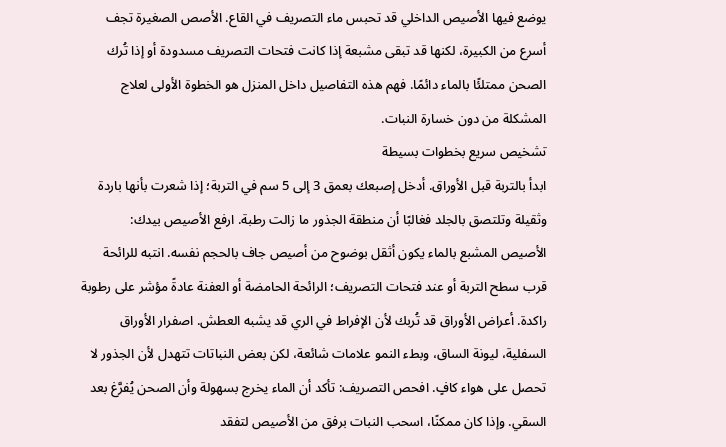يوضع فيها الأصيص الداخلي قد تحبس ماء التصريف في القاع. الأصص الصغيرة تجف أسرع من الكبيرة، لكنها قد تبقى مشبعة إذا كانت فتحات التصريف مسدودة أو إذا تُرك الصحن ممتلئًا بالماء دائمًا. فهم هذه التفاصيل داخل المنزل هو الخطوة الأولى لعلاج المشكلة من دون خسارة النبات.
تشخيص سريع بخطوات بسيطة
ابدأ بالتربة قبل الأوراق. أدخل إصبعك بعمق 3 إلى 5 سم في التربة؛ إذا شعرت بأنها باردة وثقيلة وتلتصق بالجلد فغالبًا أن منطقة الجذور ما زالت رطبة. ارفع الأصيص بيدك: الأصيص المشبع بالماء يكون أثقل بوضوح من أصيص جاف بالحجم نفسه. انتبه للرائحة قرب سطح التربة أو عند فتحات التصريف؛ الرائحة الحامضة أو العفنة عادةً مؤشر على رطوبة راكدة. أعراض الأوراق قد تُربك لأن الإفراط في الري قد يشبه العطش. اصفرار الأوراق السفلية، ليونة الساق، وبطء النمو علامات شائعة، لكن بعض النباتات تتهدل لأن الجذور لا تحصل على هواء كافٍ. افحص التصريف: تأكد أن الماء يخرج بسهولة وأن الصحن يُفرَّغ بعد السقي. وإذا كان ممكنًا، اسحب النبات برفق من الأصيص لتفقد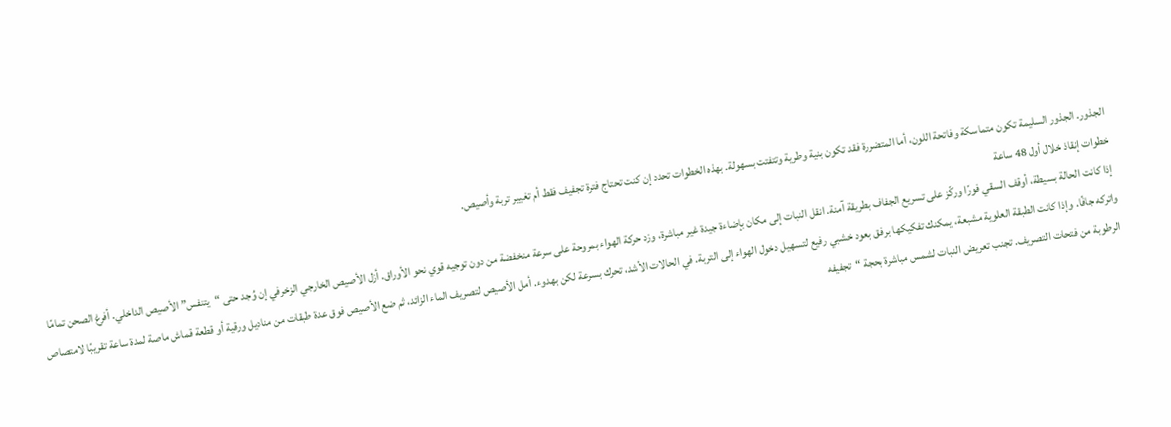الجذور. الجذور السليمة تكون متماسكة وفاتحة اللون، أما المتضررة فقد تكون بنية وطرية وتتفتت بسهولة. بهذه الخطوات تحدد إن كنت تحتاج فترة تجفيف فقط أم تغيير تربة وأصيص.
خطوات إنقاذ خلال أول 48 ساعة
إذا كانت الحالة بسيطة، أوقف السقي فورًا وركّز على تسريع الجفاف بطريقة آمنة. انقل النبات إلى مكان بإضاءة جيدة غير مباشرة، وزد حركة الهواء بمروحة على سرعة منخفضة من دون توجيه قوي نحو الأوراق. أزل الأصيص الخارجي الزخرفي إن وُجد حتى “يتنفس” الأصيص الداخلي. أفرغ الصحن تمامًا واتركه جافًا. وإذا كانت الطبقة العلوية مشبعة، يمكنك تفكيكها برفق بعود خشبي رفيع لتسهيل دخول الهواء إلى التربة. في الحالات الأشد، تحرك بسرعة لكن بهدوء. أمل الأصيص لتصريف الماء الزائد، ثم ضع الأصيص فوق عدة طبقات من مناديل ورقية أو قطعة قماش ماصة لمدة ساعة تقريبًا لامتصاص الرطوبة من فتحات التصريف. تجنب تعريض النبات لشمس مباشرة بحجة “تجفيفه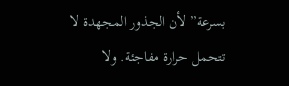بسرعة” لأن الجذور المجهدة لا تتحمل حرارة مفاجئة. ولا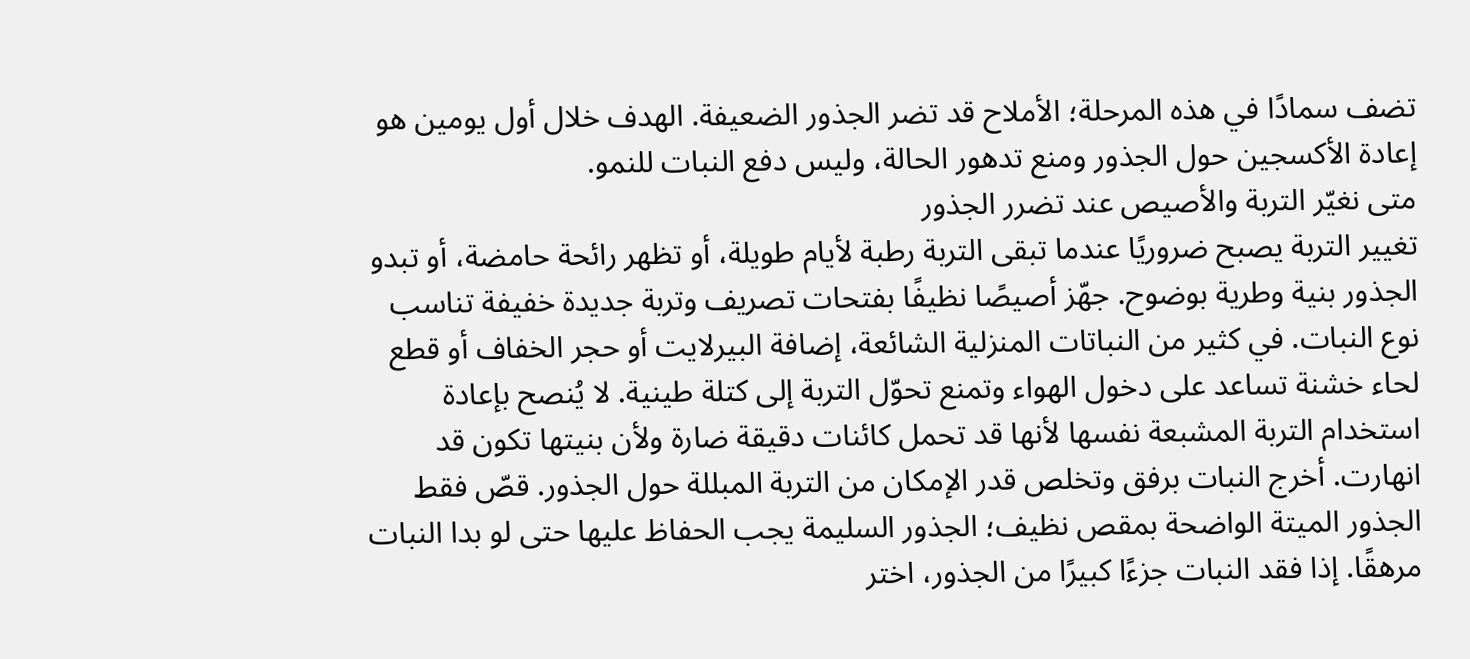تضف سمادًا في هذه المرحلة؛ الأملاح قد تضر الجذور الضعيفة. الهدف خلال أول يومين هو إعادة الأكسجين حول الجذور ومنع تدهور الحالة، وليس دفع النبات للنمو.
متى نغيّر التربة والأصيص عند تضرر الجذور
تغيير التربة يصبح ضروريًا عندما تبقى التربة رطبة لأيام طويلة، أو تظهر رائحة حامضة، أو تبدو الجذور بنية وطرية بوضوح. جهّز أصيصًا نظيفًا بفتحات تصريف وتربة جديدة خفيفة تناسب نوع النبات. في كثير من النباتات المنزلية الشائعة، إضافة البيرلايت أو حجر الخفاف أو قطع لحاء خشنة تساعد على دخول الهواء وتمنع تحوّل التربة إلى كتلة طينية. لا يُنصح بإعادة استخدام التربة المشبعة نفسها لأنها قد تحمل كائنات دقيقة ضارة ولأن بنيتها تكون قد انهارت. أخرج النبات برفق وتخلص قدر الإمكان من التربة المبللة حول الجذور. قصّ فقط الجذور الميتة الواضحة بمقص نظيف؛ الجذور السليمة يجب الحفاظ عليها حتى لو بدا النبات مرهقًا. إذا فقد النبات جزءًا كبيرًا من الجذور، اختر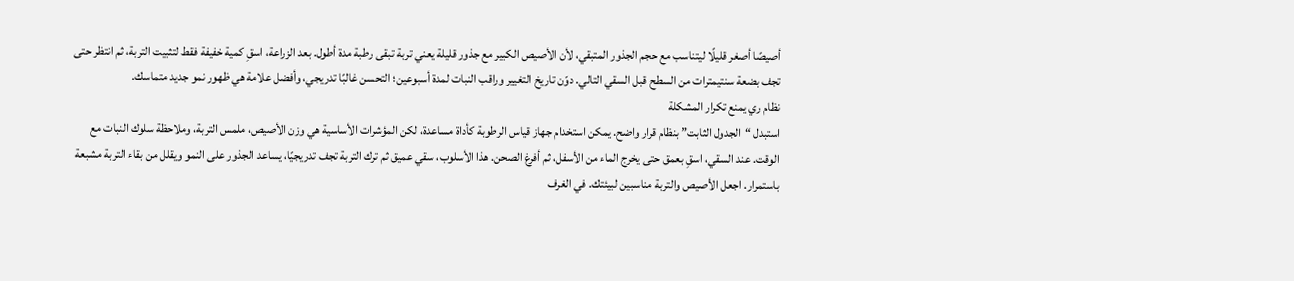أصيصًا أصغر قليلًا ليتناسب مع حجم الجذور المتبقي، لأن الأصيص الكبير مع جذور قليلة يعني تربة تبقى رطبة مدة أطول. بعد الزراعة، اسقِ كمية خفيفة فقط لتثبيت التربة، ثم انتظر حتى تجف بضعة سنتيمترات من السطح قبل السقي التالي. دوّن تاريخ التغيير وراقب النبات لمدة أسبوعين؛ التحسن غالبًا تدريجي، وأفضل علامة هي ظهور نمو جديد متماسك.
نظام ري يمنع تكرار المشكلة
استبدل “الجدول الثابت” بنظام قرار واضح. يمكن استخدام جهاز قياس الرطوبة كأداة مساعدة، لكن المؤشرات الأساسية هي وزن الأصيص، ملمس التربة، وملاحظة سلوك النبات مع الوقت. عند السقي، اسقِ بعمق حتى يخرج الماء من الأسفل، ثم أفرغ الصحن. هذا الأسلوب، سقي عميق ثم ترك التربة تجف تدريجيًا، يساعد الجذور على النمو ويقلل من بقاء التربة مشبعة باستمرار. اجعل الأصيص والتربة مناسبين لبيئتك. في الغرف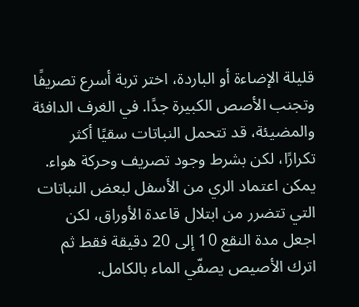قليلة الإضاءة أو الباردة، اختر تربة أسرع تصريفًا وتجنب الأصص الكبيرة جدًا. في الغرف الدافئة والمضيئة، قد تتحمل النباتات سقيًا أكثر تكرارًا، لكن بشرط وجود تصريف وحركة هواء. يمكن اعتماد الري من الأسفل لبعض النباتات التي تتضرر من ابتلال قاعدة الأوراق، لكن اجعل مدة النقع 10 إلى 20 دقيقة فقط ثم اترك الأصيص يصفّي الماء بالكامل.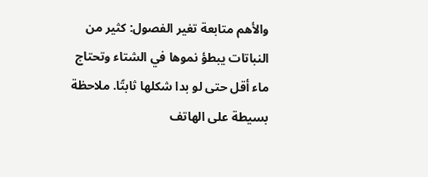والأهم متابعة تغير الفصول: كثير من النباتات يبطؤ نموها في الشتاء وتحتاج ماء أقل حتى لو بدا شكلها ثابتًا. ملاحظة بسيطة على الهاتف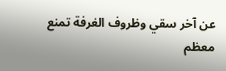عن آخر سقي وظروف الغرفة تمنع معظم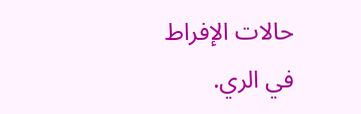حالات الإفراط في الري.